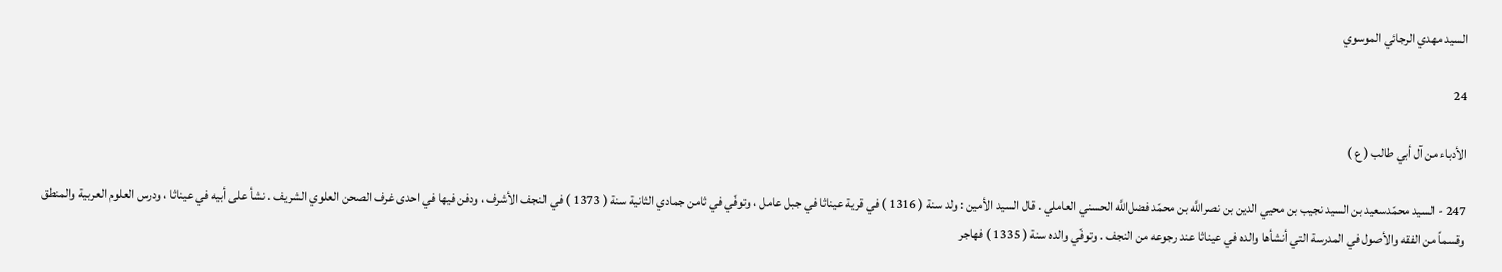السيد مهدي الرجائي الموسوي

24

الأدباء من آل أبي طالب ( ع )

247 - السيد محمّدسعيد بن السيد نجيب بن محيي الدين بن نصراللَّه بن محمّد فضل‌اللَّه الحسني العاملي . قال السيد الأمين : ولد سنة ( 1316 ) في قرية عيناثا في جبل عامل ، وتوفّي في ثامن جمادي الثانية سنة ( 1373 ) في النجف الأشرف ، ودفن فيها في احدى غرف الصحن العلوي الشريف . نشأ على أبيه في عيناثا ، ودرس العلوم العربية والمنطق وقسماً من الفقه والأصول في المدرسة التي أنشأها والده في عيناثا عند رجوعه من النجف . وتوفّي والده سنة ( 1335 ) فهاجر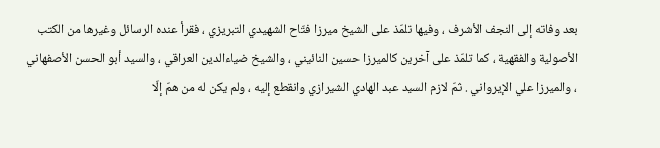بعد وفاته إلى النجف الأشرف ، وفيها تلمّذ على الشيخ ميرزا فتّاح الشهيدي التبريزي ، فقرأ عنده الرسائل وغيرها من الكتب الأصولية والفقهية ، كما تلمّذ على آخرين كالميرزا حسين النائيني ، والشيخ ضياءالدين العراقي ، والسيد أبو الحسن الأصفهاني ، والميرزا علي الإيرواني . ثمّ لازم السيد عبد الهادي الشيرازي وانقطع إليه ، ولم يكن له من همّ إلّا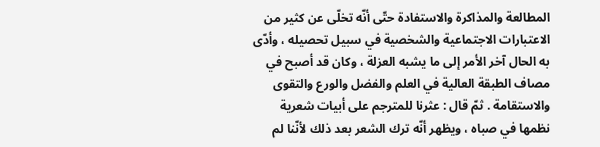المطالعة والمذاكرة والاستفادة حتّى أنّه تخلّى عن كثير من الاعتبارات الاجتماعية والشخصية في سبيل تحصيله ، وأدّى به الحال آخر الأمر إلى ما يشبه العزلة ، وكان قد أصبح في مصاف الطبقة العالية في العلم والفضل والورع والتقوى والاستقامة . ثمّ قال : عثرنا للمترجم على أبيات شعرية نظمها في صباه ، ويظهر أنّه ترك الشعر بعد ذلك لأنّنا لم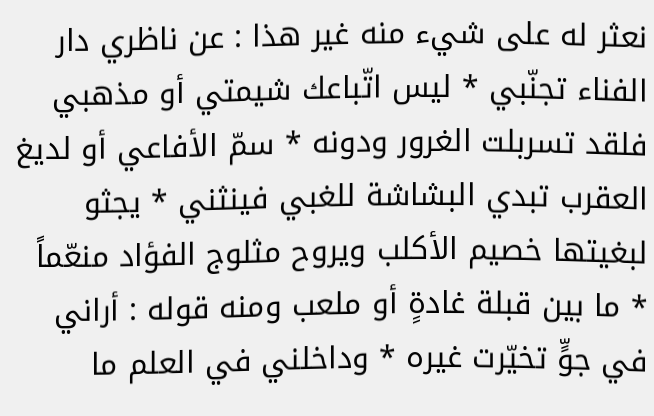نعثر له على شيء منه غير هذا : عن ناظري دار الفناء تجنّبي * ليس اتّباعك شيمتي أو مذهبي فلقد تسربلت الغرور ودونه * سمّ الأفاعي أو لديغ العقرب تبدي البشاشة للغبي فينثني * يجثو لبغيتها خصيم الأكلب ويروح مثلوج الفؤاد منعّماً * ما بين قبلة غادةٍ أو ملعب ومنه قوله : أراني في جوٍّ تخيّرت غيره * وداخلني في العلم ما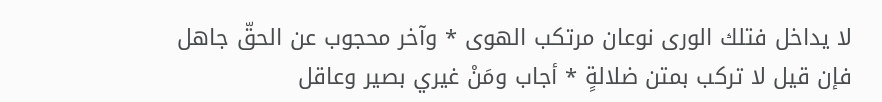لا يداخل فتلك الورى نوعان مرتكب الهوى * وآخر محجوب عن الحقّ جاهل فإن قيل لا تركب بمتن ضلالةٍ * أجاب ومَنْ غيري بصير وعاقل